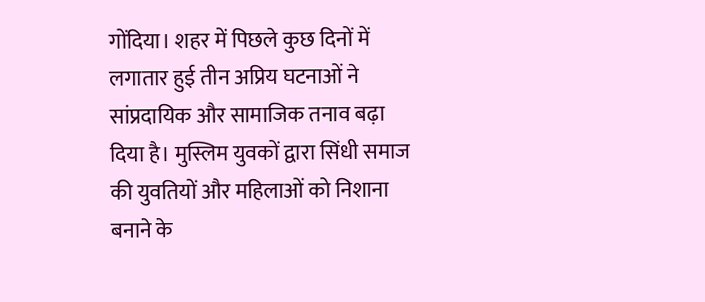गोंदिया। शहर में पिछले कुछ दिनों में लगातार हुई तीन अप्रिय घटनाओं ने सांप्रदायिक और सामाजिक तनाव बढ़ा दिया है। मुस्लिम युवकों द्वारा सिंधी समाज की युवतियों और महिलाओं को निशाना बनाने के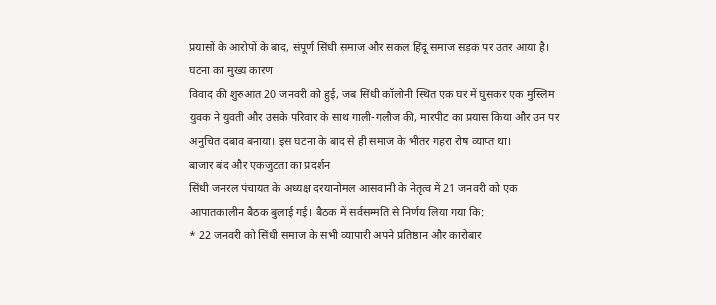प्रयासों के आरोपों के बाद, संपूर्ण सिंधी समाज और सकल हिंदू समाज सड़क पर उतर आया है।
घटना का मुख्य कारण
विवाद की शुरुआत 20 जनवरी को हुई, जब सिंधी कॉलोनी स्थित एक घर में घुसकर एक मुस्लिम युवक ने युवती और उसके परिवार के साथ गाली-गलौज की, मारपीट का प्रयास किया और उन पर अनुचित दबाव बनाया। इस घटना के बाद से ही समाज के भीतर गहरा रोष व्याप्त था।
बाजार बंद और एकजुटता का प्रदर्शन
सिंधी जनरल पंचायत के अध्यक्ष दरयानोमल आसवानी के नेतृत्व में 21 जनवरी को एक आपातकालीन बैठक बुलाई गई। बैठक में सर्वसम्मति से निर्णय लिया गया कि:
* 22 जनवरी को सिंधी समाज के सभी व्यापारी अपने प्रतिष्ठान और कारोबार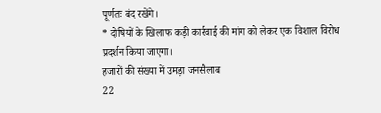पूर्णतः बंद रखेंगे।
* दोषियों के खिलाफ कड़ी कार्रवाई की मांग को लेकर एक विशाल विरोध प्रदर्शन किया जाएगा।
हजारों की संख्या में उमड़ा जनसैलाब
22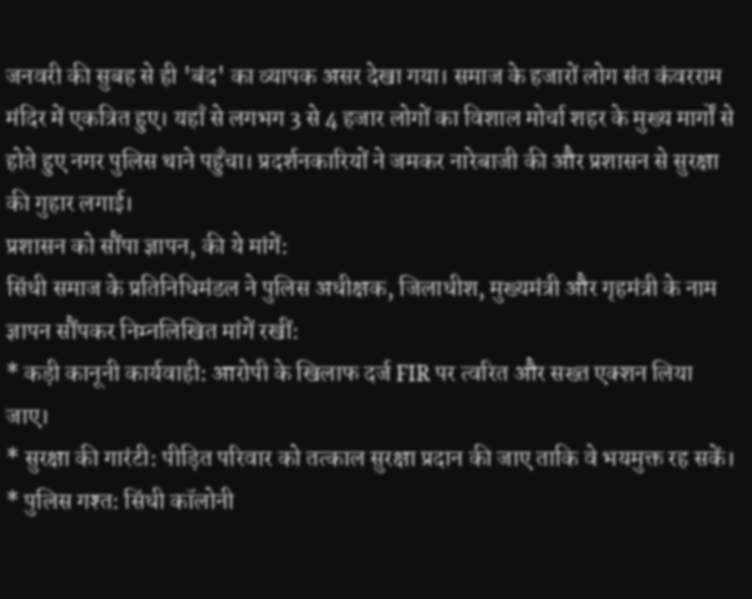जनवरी की सुबह से ही 'बंद' का व्यापक असर देखा गया। समाज के हजारों लोग संत कंवरराम मंदिर में एकत्रित हुए। यहाँ से लगभग 3 से 4 हजार लोगों का विशाल मोर्चा शहर के मुख्य मार्गों से होते हुए नगर पुलिस थाने पहुँचा। प्रदर्शनकारियों ने जमकर नारेबाजी की और प्रशासन से सुरक्षा की गुहार लगाई।
प्रशासन को सौंपा ज्ञापन, की ये मांगें:
सिंधी समाज के प्रतिनिधिमंडल ने पुलिस अधीक्षक, जिलाधीश, मुख्यमंत्री और गृहमंत्री के नाम ज्ञापन सौंपकर निम्नलिखित मांगें रखीं:
* कड़ी कानूनी कार्यवाही: आरोपी के खिलाफ दर्ज FIR पर त्वरित और सख्त एक्शन लिया जाए।
* सुरक्षा की गारंटी: पीड़ित परिवार को तत्काल सुरक्षा प्रदान की जाए ताकि वे भयमुक्त रह सकें।
* पुलिस गश्त: सिंधी कॉलोनी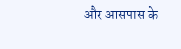और आसपास के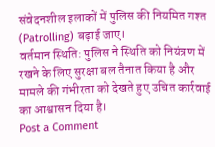संवेदनशील इलाकों में पुलिस की नियमित गश्त (Patrolling) बढ़ाई जाए।
वर्तमान स्थिति: पुलिस ने स्थिति को नियंत्रण में रखने के लिए सुरक्षा बल तैनात किया है और मामले की गंभीरता को देखते हुए उचित कार्रवाई का आश्वासन दिया है।
Post a Comment